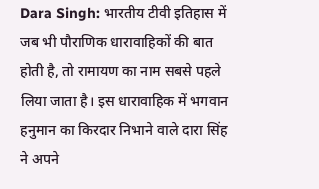Dara Singh: भारतीय टीवी इतिहास में जब भी पौराणिक धारावाहिकों की बात होती है, तो रामायण का नाम सबसे पहले लिया जाता है। इस धारावाहिक में भगवान हनुमान का किरदार निभाने वाले दारा सिंह ने अपने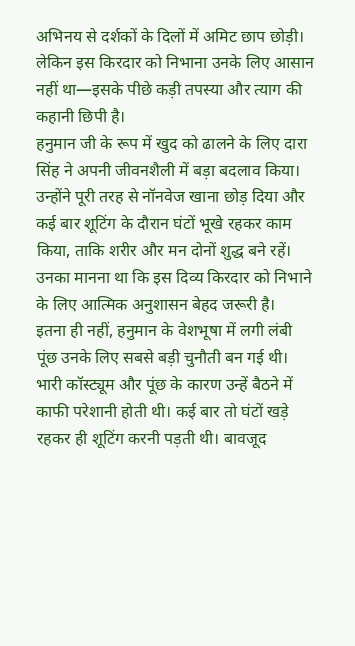अभिनय से दर्शकों के दिलों में अमिट छाप छोड़ी। लेकिन इस किरदार को निभाना उनके लिए आसान नहीं था—इसके पीछे कड़ी तपस्या और त्याग की कहानी छिपी है।
हनुमान जी के रूप में खुद को ढालने के लिए दारा सिंह ने अपनी जीवनशैली में बड़ा बदलाव किया। उन्होंने पूरी तरह से नॉनवेज खाना छोड़ दिया और कई बार शूटिंग के दौरान घंटों भूखे रहकर काम किया, ताकि शरीर और मन दोनों शुद्ध बने रहें। उनका मानना था कि इस दिव्य किरदार को निभाने के लिए आत्मिक अनुशासन बेहद जरूरी है।
इतना ही नहीं, हनुमान के वेशभूषा में लगी लंबी पूंछ उनके लिए सबसे बड़ी चुनौती बन गई थी। भारी कॉस्ट्यूम और पूंछ के कारण उन्हें बैठने में काफी परेशानी होती थी। कई बार तो घंटों खड़े रहकर ही शूटिंग करनी पड़ती थी। बावजूद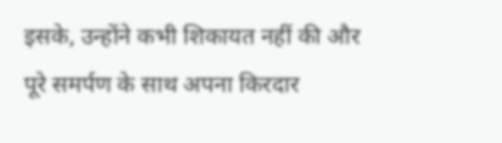इसके, उन्होंने कभी शिकायत नहीं की और पूरे समर्पण के साथ अपना किरदार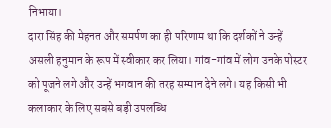निभाया।
दारा सिंह की मेहनत और समर्पण का ही परिणाम था कि दर्शकों ने उन्हें असली हनुमान के रूप में स्वीकार कर लिया। गांव-गांव में लोग उनके पोस्टर को पूजने लगे और उन्हें भगवान की तरह सम्मान देने लगे। यह किसी भी कलाकार के लिए सबसे बड़ी उपलब्धि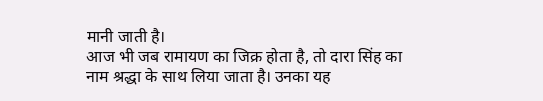मानी जाती है।
आज भी जब रामायण का जिक्र होता है, तो दारा सिंह का नाम श्रद्धा के साथ लिया जाता है। उनका यह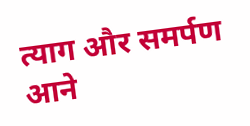त्याग और समर्पण आने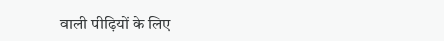वाली पीढ़ियों के लिए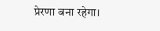प्रेरणा बना रहेगा।